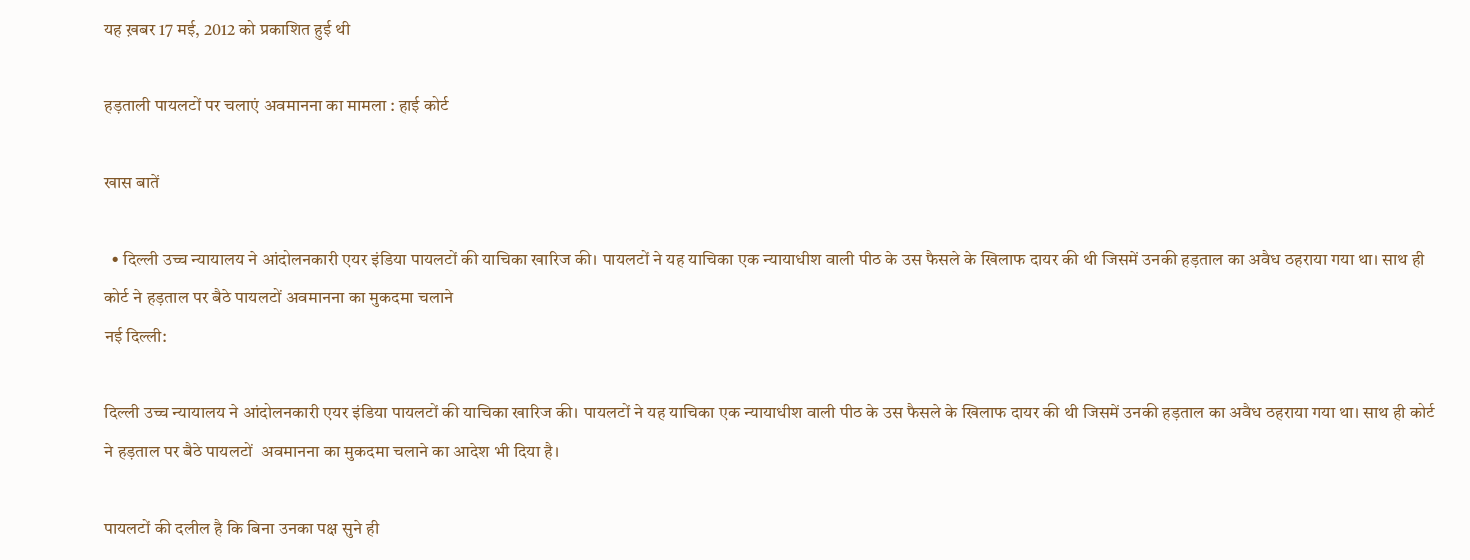यह ख़बर 17 मई, 2012 को प्रकाशित हुई थी

हड़ताली पायलटों पर चलाएं अवमानना का मामला : हाई कोर्ट

खास बातें

  • दिल्ली उच्च न्यायालय ने आंदोलनकारी एयर इंडिया पायलटों की याचिका खारिज की। पायलटों ने यह याचिका एक न्यायाधीश वाली पीठ के उस फैसले के खिलाफ दायर की थी जिसमें उनकी हड़ताल का अवैध ठहराया गया था। साथ ही कोर्ट ने हड़ताल पर बैठे पायलटों अवमानना का मुकदमा चलाने
नई दिल्ली:

दिल्ली उच्च न्यायालय ने आंदोलनकारी एयर इंडिया पायलटों की याचिका खारिज की। पायलटों ने यह याचिका एक न्यायाधीश वाली पीठ के उस फैसले के खिलाफ दायर की थी जिसमें उनकी हड़ताल का अवैध ठहराया गया था। साथ ही कोर्ट ने हड़ताल पर बैठे पायलटों  अवमानना का मुकदमा चलाने का आदेश भी दिया है।

पायलटों की दलील है कि बिना उनका पक्ष सुने ही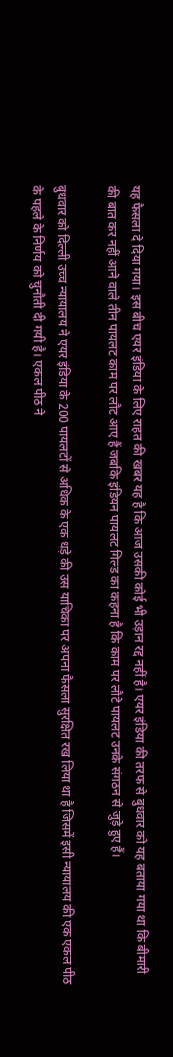यह फैसला दे दिया गया। इस बीच एयर इंडिया के लिए राहत की खबर यह है कि आज उसकी कोई भी उड़ान रद्द नहीं है। एयर इंडिया की तरफ से बुधवार को यह बताया गया था कि बीमारी की बात कर नहीं आने वाले तीन पायलट काम पर लौट आए हैं जबकि इंडियन पायलट गिल्ड का कहना है कि काम पर लौटे पायलट उनके संगठन से जुड़े हुए हैं।

बुधवार को दिल्ली उच्च न्यायालय ने एयर इंडिया के 200 पायलटों से अधिक के एक धड़े की उस याचिका पर अपना फैसला सुरक्षित रख लिया था है जिसमें इसी न्यायालय की एक एकल पीठ के पहले के निर्णय को चुनौती दी गयी है। एकल पीठ ने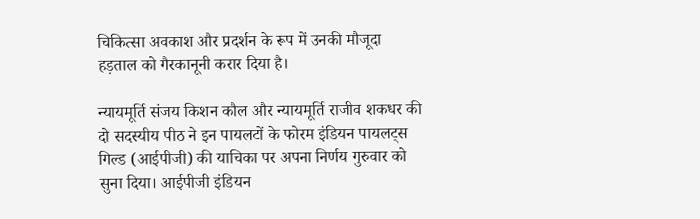चिकित्सा अवकाश और प्रदर्शन के रूप में उनकी मौजूदा हड़ताल को गैरकानूनी करार दिया है।

न्यायमूर्ति संजय किशन कौल और न्यायमूर्ति राजीव शकधर की दो सदस्यीय पीठ ने इन पायलटों के फोरम इंडियन पायलट्स गिल्ड (आईपीजी) की याचिका पर अपना निर्णय गुरुवार को सुना दिया। आईपीजी इंडियन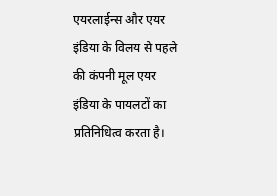एयरलाईन्स और एयर इंडिया के विलय से पहले की कंपनी मूल एयर इंडिया के पायलटों का प्रतिनिधित्व करता है।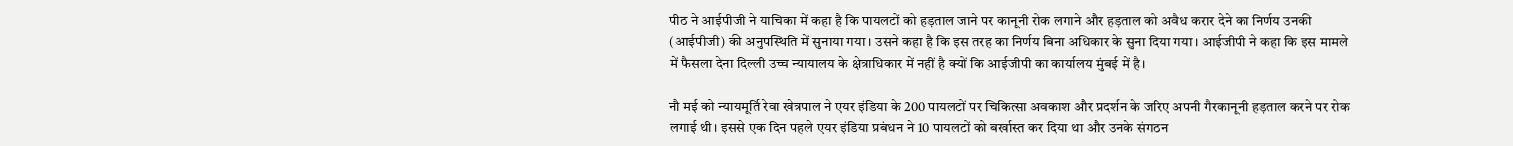पीठ ने आईपीजी ने याचिका में कहा है कि पायलटों को हड़ताल जाने पर कानूनी रोक लगाने और हड़ताल को अवैध करार देने का निर्णय उनकी (आईपीजी) की अनुपस्थिति में सुनाया गया। उसने कहा है कि इस तरह का निर्णय बिना अधिकार के सुना दिया गया। आईजीपी ने कहा कि इस मामले में फैसला देना दिल्ली उच्च न्यायालय के क्षेत्राधिकार में नहीं है क्यों कि आईजीपी का कार्यालय मुंबई में है।

नौ मई को न्यायमूर्ति रेवा खेत्रपाल ने एयर इंडिया के 200 पायलटों पर चिकित्सा अवकाश और प्रदर्शन के जरिए अपनी गैरकानूनी हड़ताल करने पर रोक लगाई थी। इससे एक दिन पहले एयर इंडिया प्रबंधन ने 10 पायलटों को बर्खास्त कर दिया था और उनके संगठन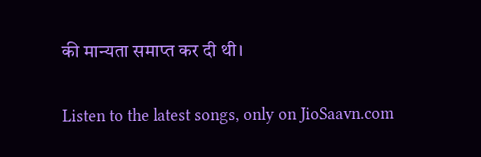की मान्यता समाप्त कर दी थी।

Listen to the latest songs, only on JioSaavn.com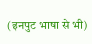(इनपुट भाषा से भी)